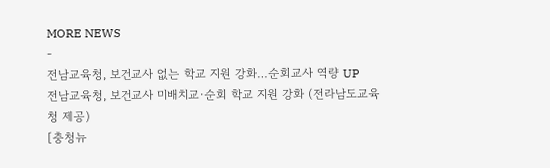MORE NEWS
-
전남교육청, 보건교사 없는 학교 지원 강화…순회교사 역량 UP
전남교육청, 보건교사 미배치교·순회 학교 지원 강화 (전라남도교육청 제공)
[충청뉴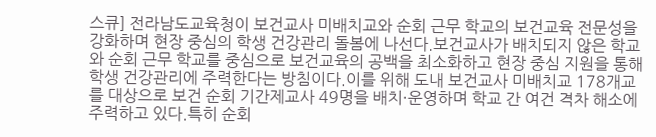스큐] 전라남도교육청이 보건교사 미배치교와 순회 근무 학교의 보건교육 전문성을 강화하며 현장 중심의 학생 건강관리 돌봄에 나선다.보건교사가 배치되지 않은 학교와 순회 근무 학교를 중심으로 보건교육의 공백을 최소화하고 현장 중심 지원을 통해 학생 건강관리에 주력한다는 방침이다.이를 위해 도내 보건교사 미배치교 178개교를 대상으로 보건 순회 기간제교사 49명을 배치·운영하며 학교 간 여건 격차 해소에 주력하고 있다.특히 순회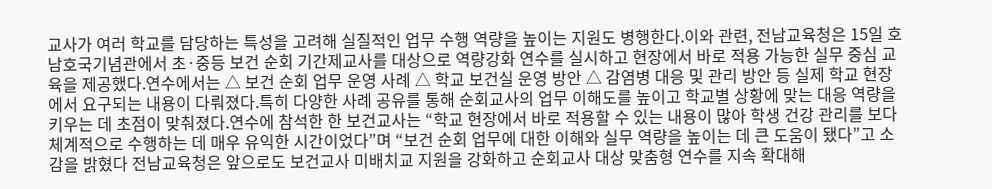교사가 여러 학교를 담당하는 특성을 고려해 실질적인 업무 수행 역량을 높이는 지원도 병행한다.이와 관련, 전남교육청은 15일 호남호국기념관에서 초·중등 보건 순회 기간제교사를 대상으로 역량강화 연수를 실시하고 현장에서 바로 적용 가능한 실무 중심 교육을 제공했다.연수에서는 △ 보건 순회 업무 운영 사례 △ 학교 보건실 운영 방안 △ 감염병 대응 및 관리 방안 등 실제 학교 현장에서 요구되는 내용이 다뤄졌다.특히 다양한 사례 공유를 통해 순회교사의 업무 이해도를 높이고 학교별 상황에 맞는 대응 역량을 키우는 데 초점이 맞춰졌다.연수에 참석한 한 보건교사는 “학교 현장에서 바로 적용할 수 있는 내용이 많아 학생 건강 관리를 보다 체계적으로 수행하는 데 매우 유익한 시간이었다”며 “보건 순회 업무에 대한 이해와 실무 역량을 높이는 데 큰 도움이 됐다”고 소감을 밝혔다 전남교육청은 앞으로도 보건교사 미배치교 지원을 강화하고 순회교사 대상 맞춤형 연수를 지속 확대해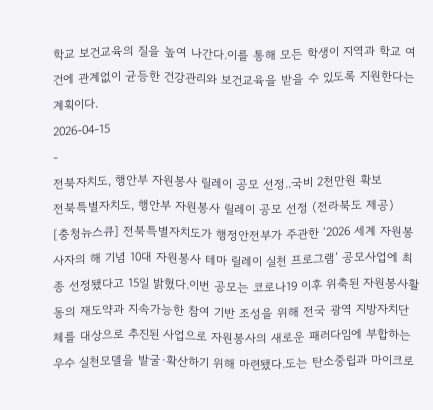학교 보건교육의 질을 높여 나간다.이를 통해 모든 학생이 지역과 학교 여건에 관계없이 균등한 건강관리와 보건교육을 받을 수 있도록 지원한다는 계획이다.
2026-04-15
-
전북자치도, 행안부 자원봉사 릴레이 공모 선정..국비 2천만원 확보
전북특별자치도, 행안부 자원봉사 릴레이 공모 선정 (전라북도 제공)
[충청뉴스큐] 전북특별자치도가 행정안전부가 주관한 ‘2026 세계 자원봉사자의 해 기념 10대 자원봉사 테마 릴레이 실천 프로그램’ 공모사업에 최종 선정됐다고 15일 밝혔다.이번 공모는 코로나19 이후 위축된 자원봉사활동의 재도약과 지속가능한 참여 기반 조성을 위해 전국 광역 지방자치단체를 대상으로 추진된 사업으로 자원봉사의 새로운 패러다임에 부합하는 우수 실천모델을 발굴·확산하기 위해 마련됐다.도는 탄소중립과 마이크로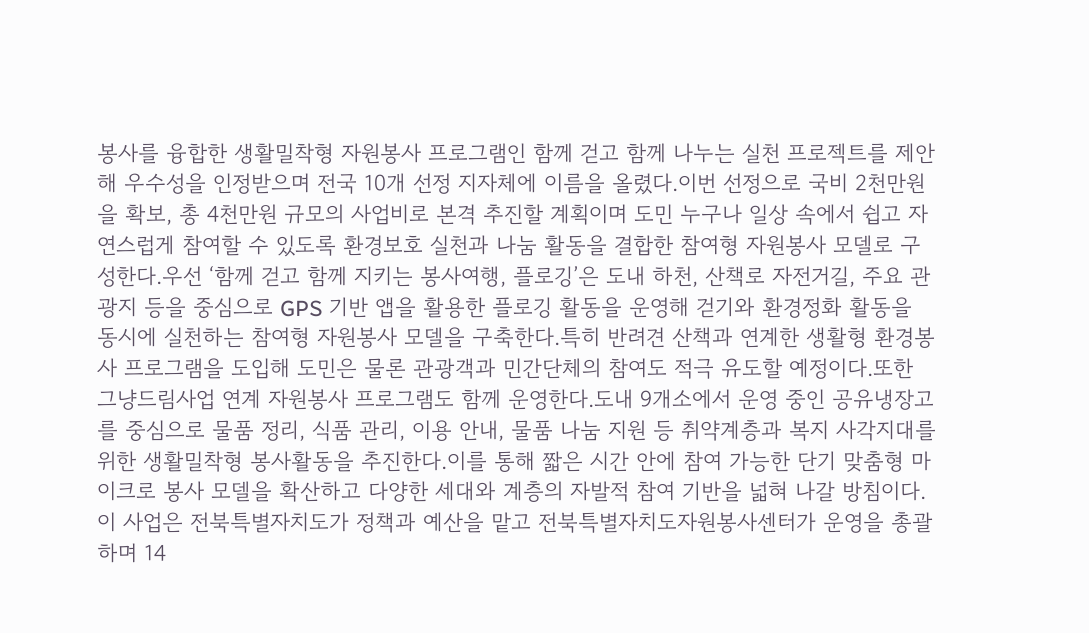봉사를 융합한 생활밀착형 자원봉사 프로그램인 함께 걷고 함께 나누는 실천 프로젝트를 제안해 우수성을 인정받으며 전국 10개 선정 지자체에 이름을 올렸다.이번 선정으로 국비 2천만원을 확보, 총 4천만원 규모의 사업비로 본격 추진할 계획이며 도민 누구나 일상 속에서 쉽고 자연스럽게 참여할 수 있도록 환경보호 실천과 나눔 활동을 결합한 참여형 자원봉사 모델로 구성한다.우선 ‘함께 걷고 함께 지키는 봉사여행, 플로깅’은 도내 하천, 산책로 자전거길, 주요 관광지 등을 중심으로 GPS 기반 앱을 활용한 플로깅 활동을 운영해 걷기와 환경정화 활동을 동시에 실천하는 참여형 자원봉사 모델을 구축한다.특히 반려견 산책과 연계한 생활형 환경봉사 프로그램을 도입해 도민은 물론 관광객과 민간단체의 참여도 적극 유도할 예정이다.또한 그냥드림사업 연계 자원봉사 프로그램도 함께 운영한다.도내 9개소에서 운영 중인 공유냉장고를 중심으로 물품 정리, 식품 관리, 이용 안내, 물품 나눔 지원 등 취약계층과 복지 사각지대를 위한 생활밀착형 봉사활동을 추진한다.이를 통해 짧은 시간 안에 참여 가능한 단기 맞춤형 마이크로 봉사 모델을 확산하고 다양한 세대와 계층의 자발적 참여 기반을 넓혀 나갈 방침이다.이 사업은 전북특별자치도가 정책과 예산을 맡고 전북특별자치도자원봉사센터가 운영을 총괄하며 14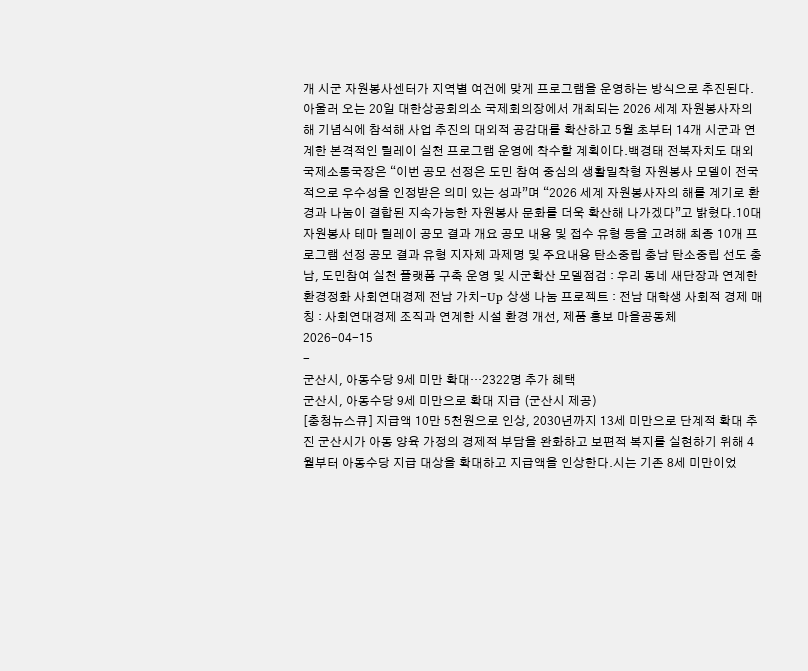개 시군 자원봉사센터가 지역별 여건에 맞게 프로그램을 운영하는 방식으로 추진된다.아울러 오는 20일 대한상공회의소 국제회의장에서 개최되는 2026 세계 자원봉사자의 해 기념식에 참석해 사업 추진의 대외적 공감대를 확산하고 5월 초부터 14개 시군과 연계한 본격적인 릴레이 실천 프로그램 운영에 착수할 계획이다.백경태 전북자치도 대외국제소통국장은 “이번 공모 선정은 도민 참여 중심의 생활밀착형 자원봉사 모델이 전국적으로 우수성을 인정받은 의미 있는 성과”며 “2026 세계 자원봉사자의 해를 계기로 환경과 나눔이 결합된 지속가능한 자원봉사 문화를 더욱 확산해 나가겠다”고 밝혔다.10대 자원봉사 테마 릴레이 공모 결과 개요 공모 내용 및 접수 유형 등을 고려해 최종 10개 프로그램 선정 공모 결과 유형 지자체 과제명 및 주요내용 탄소중립 충남 탄소중립 선도 충남, 도민참여 실천 플랫폼 구축 운영 및 시군확산 모델점검 : 우리 동네 새단장과 연계한 환경정화 사회연대경제 전남 가치-Up 상생 나눔 프로젝트 : 전남 대학생 사회적 경제 매칭 : 사회연대경제 조직과 연계한 시설 환경 개선, 제품 홍보 마을공동체
2026-04-15
-
군산시, 아동수당 9세 미만 확대…2322명 추가 혜택
군산시, 아동수당 9세 미만으로 확대 지급 (군산시 제공)
[충청뉴스큐] 지급액 10만 5천원으로 인상, 2030년까지 13세 미만으로 단계적 확대 추진 군산시가 아동 양육 가정의 경제적 부담을 완화하고 보편적 복지를 실현하기 위해 4월부터 아동수당 지급 대상을 확대하고 지급액을 인상한다.시는 기존 8세 미만이었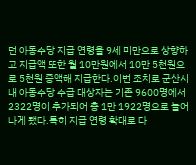던 아동수당 지급 연령을 9세 미만으로 상향하고 지급액 또한 월 10만원에서 10만 5천원으로 5천원 증액해 지급한다.이번 조치로 군산시 내 아동수당 수급 대상자는 기존 9600명에서 2322명이 추가되어 총 1만 1922명으로 늘어나게 됐다.특히 지급 연령 확대로 다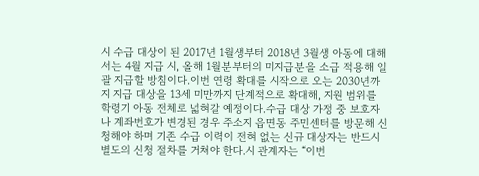시 수급 대상이 된 2017년 1월생부터 2018년 3월생 아동에 대해서는 4월 지급 시, 올해 1월분부터의 미지급분을 소급 적용해 일괄 지급할 방침이다.이번 연령 확대를 시작으로 오는 2030년까지 지급 대상을 13세 미만까지 단계적으로 확대해, 지원 범위를 학령기 아동 전체로 넓혀갈 예정이다.수급 대상 가정 중 보호자나 계좌번호가 변경된 경우 주소지 읍면동 주민센터를 방문해 신청해야 하며 기존 수급 이력이 전혀 없는 신규 대상자는 반드시 별도의 신청 절차를 거쳐야 한다.시 관계자는 “이번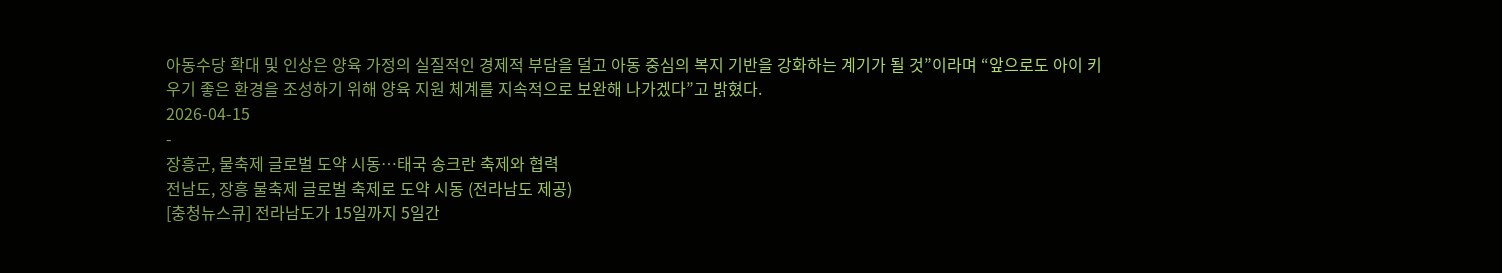아동수당 확대 및 인상은 양육 가정의 실질적인 경제적 부담을 덜고 아동 중심의 복지 기반을 강화하는 계기가 될 것”이라며 “앞으로도 아이 키우기 좋은 환경을 조성하기 위해 양육 지원 체계를 지속적으로 보완해 나가겠다”고 밝혔다.
2026-04-15
-
장흥군, 물축제 글로벌 도약 시동…태국 송크란 축제와 협력
전남도, 장흥 물축제 글로벌 축제로 도약 시동 (전라남도 제공)
[충청뉴스큐] 전라남도가 15일까지 5일간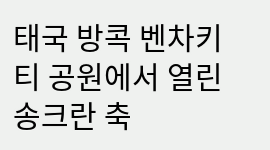태국 방콕 벤차키티 공원에서 열린 송크란 축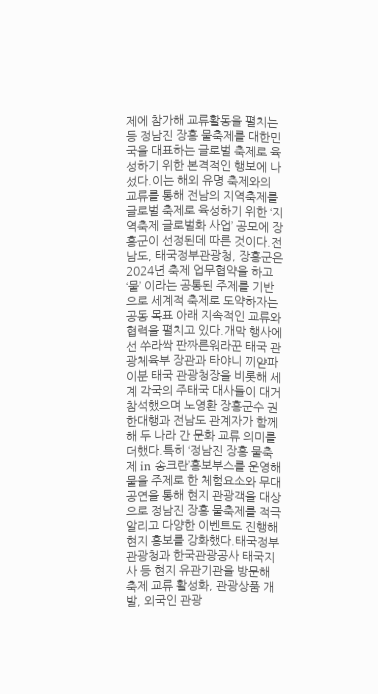제에 참가해 교류활동을 펼치는 등 정남진 장흥 물축제를 대한민국을 대표하는 글로벌 축제로 육성하기 위한 본격적인 행보에 나섰다.이는 해외 유명 축제와의 교류를 통해 전남의 지역축제를 글로벌 축제로 육성하기 위한 ‘지역축제 글로벌화 사업’ 공모에 장흥군이 선정된데 따른 것이다.전남도, 태국정부관광청, 장흥군은 2024년 축제 업무협약을 하고 ‘물’ 이라는 공통된 주제를 기반으로 세계적 축제로 도약하자는 공동 목표 아래 지속적인 교류와 협력을 펼치고 있다.개막 행사에선 쑤라싹 판짜른워라꾼 태국 관광체육부 장관과 타야니 끼얃파이분 태국 관광청장을 비롯해 세계 각국의 주태국 대사들이 대거 참석했으며 노영환 장흥군수 권한대행과 전남도 관계자가 함께해 두 나라 간 문화 교류 의미를 더했다.특히 ‘정남진 장흥 물축제 in 송크란’홍보부스를 운영해 물을 주제로 한 체험요소와 무대공연을 통해 현지 관광객을 대상으로 정남진 장흥 물축제를 적극 알리고 다양한 이벤트도 진행해 현지 홍보를 강화했다.태국정부관광청과 한국관광공사 태국지사 등 현지 유관기관을 방문해 축제 교류 활성화, 관광상품 개발, 외국인 관광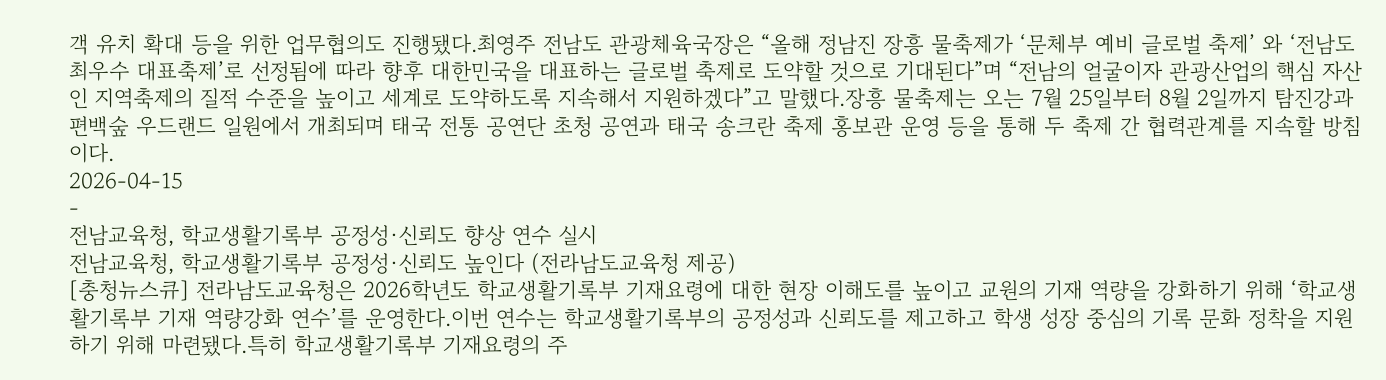객 유치 확대 등을 위한 업무협의도 진행됐다.최영주 전남도 관광체육국장은 “올해 정남진 장흥 물축제가 ‘문체부 예비 글로벌 축제’ 와 ‘전남도 최우수 대표축제’로 선정됨에 따라 향후 대한민국을 대표하는 글로벌 축제로 도약할 것으로 기대된다”며 “전남의 얼굴이자 관광산업의 핵심 자산인 지역축제의 질적 수준을 높이고 세계로 도약하도록 지속해서 지원하겠다”고 말했다.장흥 물축제는 오는 7월 25일부터 8월 2일까지 탐진강과 편백숲 우드랜드 일원에서 개최되며 태국 전통 공연단 초청 공연과 태국 송크란 축제 홍보관 운영 등을 통해 두 축제 간 협력관계를 지속할 방침이다.
2026-04-15
-
전남교육청, 학교생활기록부 공정성·신뢰도 향상 연수 실시
전남교육청, 학교생활기록부 공정성·신뢰도 높인다 (전라남도교육청 제공)
[충청뉴스큐] 전라남도교육청은 2026학년도 학교생활기록부 기재요령에 대한 현장 이해도를 높이고 교원의 기재 역량을 강화하기 위해 ‘학교생활기록부 기재 역량강화 연수’를 운영한다.이번 연수는 학교생활기록부의 공정성과 신뢰도를 제고하고 학생 성장 중심의 기록 문화 정착을 지원하기 위해 마련됐다.특히 학교생활기록부 기재요령의 주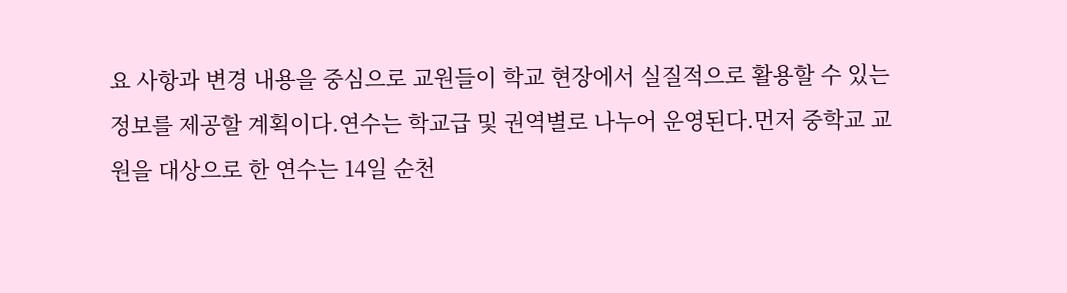요 사항과 변경 내용을 중심으로 교원들이 학교 현장에서 실질적으로 활용할 수 있는 정보를 제공할 계획이다.연수는 학교급 및 권역별로 나누어 운영된다.먼저 중학교 교원을 대상으로 한 연수는 14일 순천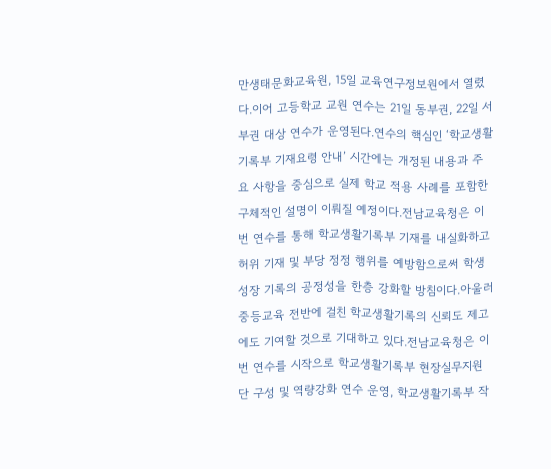만생태문화교육원, 15일 교육연구정보원에서 열렸다.이어 고등학교 교원 연수는 21일 동부권, 22일 서부권 대상 연수가 운영된다.연수의 핵심인 ‘학교생활기록부 기재요령 안내’ 시간에는 개정된 내용과 주요 사항을 중심으로 실제 학교 적용 사례를 포함한 구체적인 설명이 이뤄질 예정이다.전남교육청은 이번 연수를 통해 학교생활기록부 기재를 내실화하고 허위 기재 및 부당 정정 행위를 예방함으로써 학생 성장 기록의 공정성을 한층 강화할 방침이다.아울러 중등교육 전반에 걸친 학교생활기록의 신뢰도 제고에도 기여할 것으로 기대하고 있다.전남교육청은 이번 연수를 시작으로 학교생활기록부 현장실무지원단 구성 및 역량강화 연수 운영, 학교생활기록부 작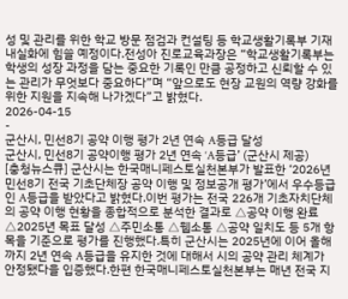성 및 관리를 위한 학교 방문 점검과 컨설팅 등 학교생활기록부 기재 내실화에 힘쓸 예정이다.전성아 진로교육과장은 “학교생활기록부는 학생의 성장 과정을 담는 중요한 기록인 만큼 공정하고 신뢰할 수 있는 관리가 무엇보다 중요하다”며 “앞으로도 현장 교원의 역량 강화를 위한 지원을 지속해 나가겠다”고 밝혔다.
2026-04-15
-
군산시, 민선8기 공약 이행 평가 2년 연속 A등급 달성
군산시, 민선8기 공약이행 평가 2년 연속 ‘A등급’ (군산시 제공)
[충청뉴스큐] 군산시는 한국매니페스토실천본부가 발표한 ‘2026년 민선8기 전국 기초단체장 공약 이행 및 정보공개 평가’에서 우수등급인 A등급을 받았다고 밝혔다.이번 평가는 전국 226개 기초자치단체의 공약 이행 현황을 종합적으로 분석한 결과로 △공약 이행 완료 △2025년 목표 달성 △주민소통 △웹소통 △공약 일치도 등 5개 항목을 기준으로 평가를 진행했다.특히 군산시는 2025년에 이어 올해까지 2년 연속 A등급을 유지한 것에 대해서 시의 공약 관리 체계가 안정됐다을 입증했다.한편 한국매니페스토실천본부는 매년 전국 지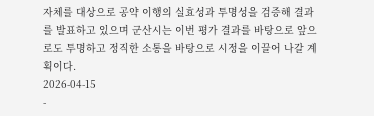자체를 대상으로 공약 이행의 실효성과 투명성을 검증해 결과를 발표하고 있으며 군산시는 이번 평가 결과를 바탕으로 앞으로도 투명하고 정직한 소통을 바탕으로 시정을 이끌어 나갈 계획이다.
2026-04-15
-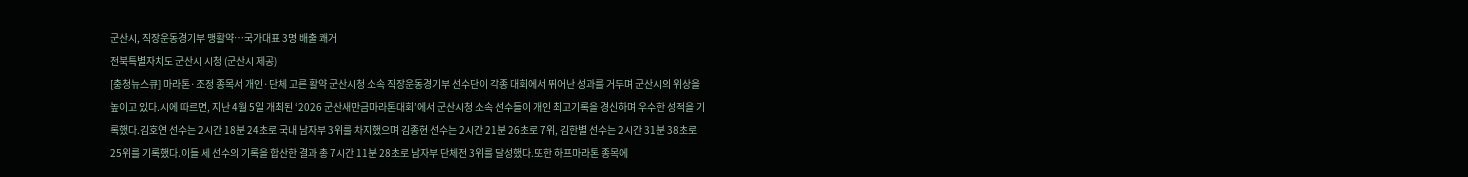군산시, 직장운동경기부 맹활약…국가대표 3명 배출 쾌거
전북특별자치도 군산시 시청 (군산시 제공)
[충청뉴스큐] 마라톤·조정 종목서 개인·단체 고른 활약 군산시청 소속 직장운동경기부 선수단이 각종 대회에서 뛰어난 성과를 거두며 군산시의 위상을 높이고 있다.시에 따르면, 지난 4월 5일 개최된 ‘2026 군산새만금마라톤대회’에서 군산시청 소속 선수들이 개인 최고기록을 경신하며 우수한 성적을 기록했다.김호연 선수는 2시간 18분 24초로 국내 남자부 3위를 차지했으며 김종현 선수는 2시간 21분 26초로 7위, 김한별 선수는 2시간 31분 38초로 25위를 기록했다.이들 세 선수의 기록을 합산한 결과 총 7시간 11분 28초로 남자부 단체전 3위를 달성했다.또한 하프마라톤 종목에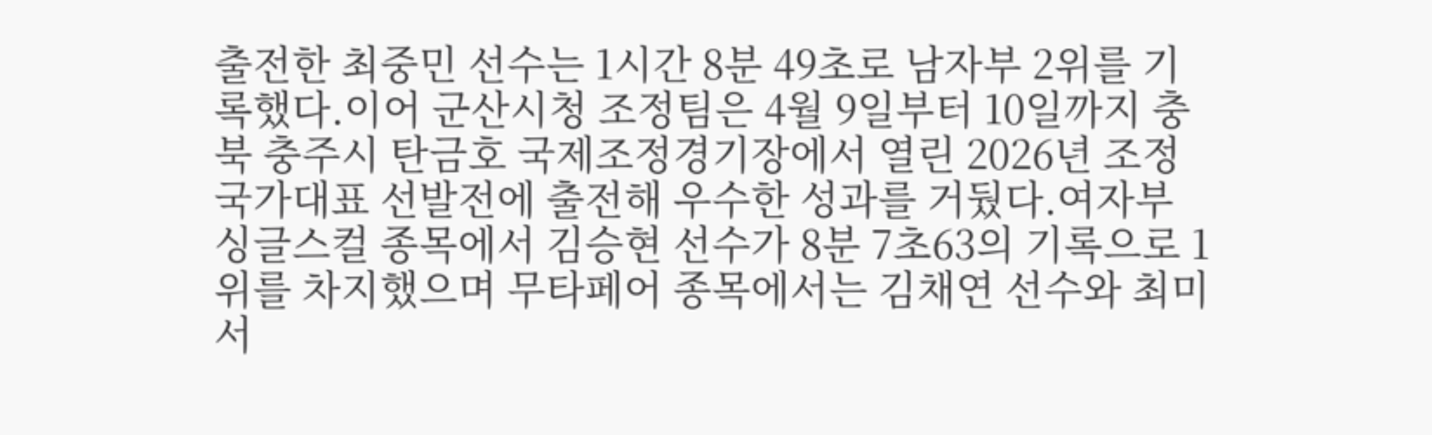출전한 최중민 선수는 1시간 8분 49초로 남자부 2위를 기록했다.이어 군산시청 조정팀은 4월 9일부터 10일까지 충북 충주시 탄금호 국제조정경기장에서 열린 2026년 조정 국가대표 선발전에 출전해 우수한 성과를 거뒀다.여자부 싱글스컬 종목에서 김승현 선수가 8분 7초63의 기록으로 1위를 차지했으며 무타페어 종목에서는 김채연 선수와 최미서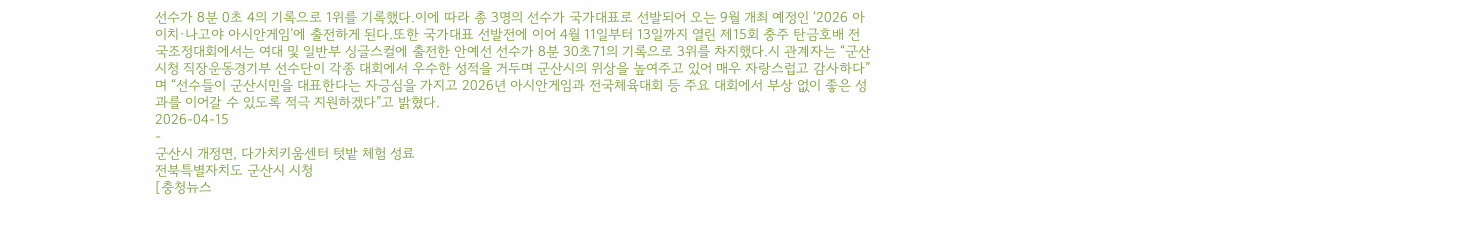선수가 8분 0초 4의 기록으로 1위를 기록했다.이에 따라 총 3명의 선수가 국가대표로 선발되어 오는 9월 개최 예정인 ‘2026 아이치·나고야 아시안게임’에 출전하게 된다.또한 국가대표 선발전에 이어 4월 11일부터 13일까지 열린 제15회 충주 탄금호배 전국조정대회에서는 여대 및 일반부 싱글스컬에 출전한 안예선 선수가 8분 30초71의 기록으로 3위를 차지했다.시 관계자는 “군산시청 직장운동경기부 선수단이 각종 대회에서 우수한 성적을 거두며 군산시의 위상을 높여주고 있어 매우 자랑스럽고 감사하다”며 “선수들이 군산시민을 대표한다는 자긍심을 가지고 2026년 아시안게임과 전국체육대회 등 주요 대회에서 부상 없이 좋은 성과를 이어갈 수 있도록 적극 지원하겠다”고 밝혔다.
2026-04-15
-
군산시 개정면, 다가치키움센터 텃밭 체험 성료
전북특별자치도 군산시 시청
[충청뉴스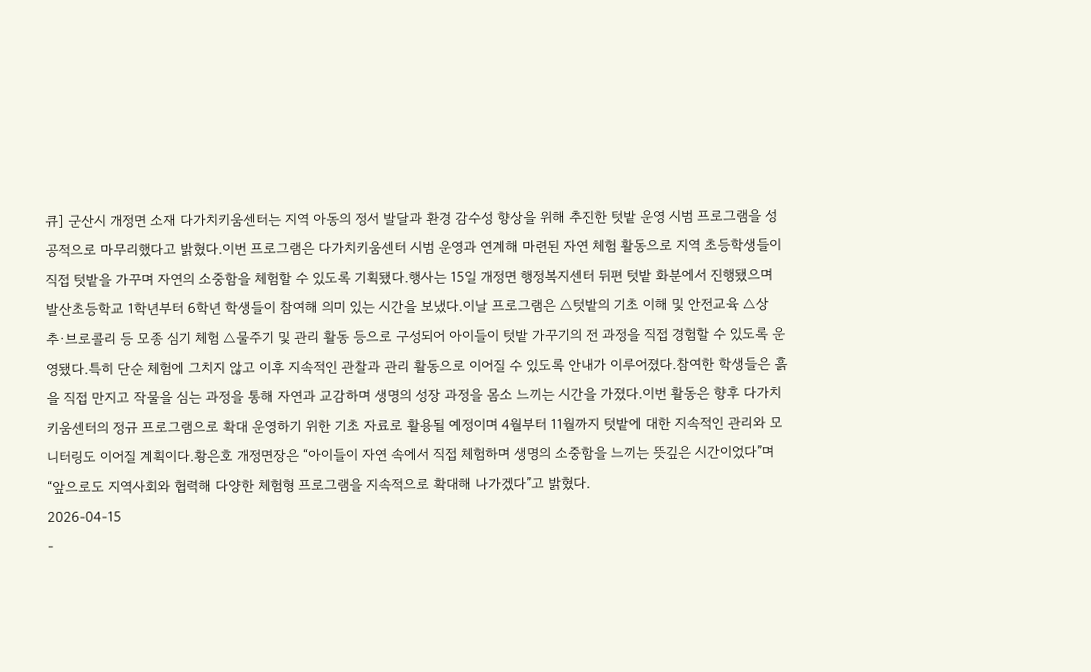큐] 군산시 개정면 소재 다가치키움센터는 지역 아동의 정서 발달과 환경 감수성 향상을 위해 추진한 텃밭 운영 시범 프로그램을 성공적으로 마무리했다고 밝혔다.이번 프로그램은 다가치키움센터 시범 운영과 연계해 마련된 자연 체험 활동으로 지역 초등학생들이 직접 텃밭을 가꾸며 자연의 소중함을 체험할 수 있도록 기획됐다.행사는 15일 개정면 행정복지센터 뒤편 텃밭 화분에서 진행됐으며 발산초등학교 1학년부터 6학년 학생들이 참여해 의미 있는 시간을 보냈다.이날 프로그램은 △텃밭의 기초 이해 및 안전교육 △상추·브로콜리 등 모종 심기 체험 △물주기 및 관리 활동 등으로 구성되어 아이들이 텃밭 가꾸기의 전 과정을 직접 경험할 수 있도록 운영됐다.특히 단순 체험에 그치지 않고 이후 지속적인 관찰과 관리 활동으로 이어질 수 있도록 안내가 이루어졌다.참여한 학생들은 흙을 직접 만지고 작물을 심는 과정을 통해 자연과 교감하며 생명의 성장 과정을 몸소 느끼는 시간을 가졌다.이번 활동은 향후 다가치키움센터의 정규 프로그램으로 확대 운영하기 위한 기초 자료로 활용될 예정이며 4월부터 11월까지 텃밭에 대한 지속적인 관리와 모니터링도 이어질 계획이다.황은호 개정면장은 “아이들이 자연 속에서 직접 체험하며 생명의 소중함을 느끼는 뜻깊은 시간이었다”며 “앞으로도 지역사회와 협력해 다양한 체험형 프로그램을 지속적으로 확대해 나가겠다”고 밝혔다.
2026-04-15
-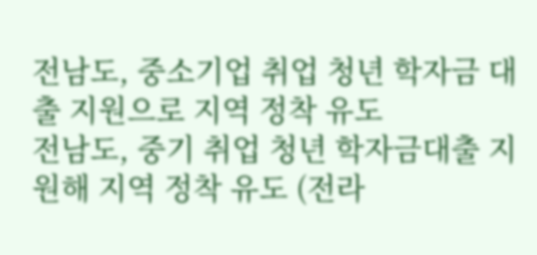전남도, 중소기업 취업 청년 학자금 대출 지원으로 지역 정착 유도
전남도, 중기 취업 청년 학자금대출 지원해 지역 정착 유도 (전라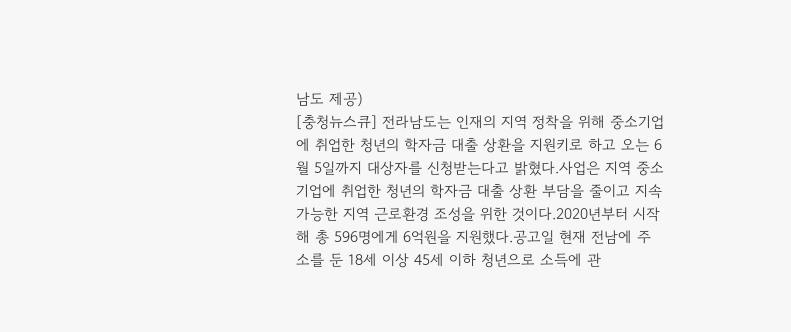남도 제공)
[충청뉴스큐] 전라남도는 인재의 지역 정착을 위해 중소기업에 취업한 청년의 학자금 대출 상환을 지원키로 하고 오는 6월 5일까지 대상자를 신청받는다고 밝혔다.사업은 지역 중소기업에 취업한 청년의 학자금 대출 상환 부담을 줄이고 지속가능한 지역 근로환경 조성을 위한 것이다.2020년부터 시작해 총 596명에게 6억원을 지원했다.공고일 현재 전남에 주소를 둔 18세 이상 45세 이하 청년으로 소득에 관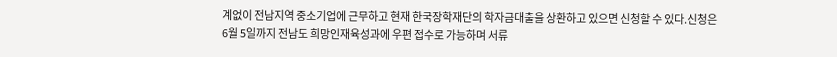계없이 전남지역 중소기업에 근무하고 현재 한국장학재단의 학자금대출을 상환하고 있으면 신청할 수 있다.신청은 6월 5일까지 전남도 희망인재육성과에 우편 접수로 가능하며 서류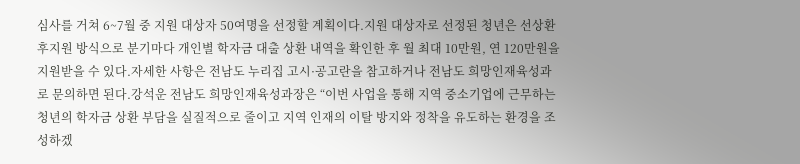심사를 거쳐 6~7월 중 지원 대상자 50여명을 선정할 계획이다.지원 대상자로 선정된 청년은 선상환 후지원 방식으로 분기마다 개인별 학자금 대출 상환 내역을 확인한 후 월 최대 10만원, 연 120만원을 지원받을 수 있다.자세한 사항은 전남도 누리집 고시·공고란을 참고하거나 전남도 희망인재육성과로 문의하면 된다.강석운 전남도 희망인재육성과장은 “이번 사업을 통해 지역 중소기업에 근무하는 청년의 학자금 상환 부담을 실질적으로 줄이고 지역 인재의 이탈 방지와 정착을 유도하는 환경을 조성하겠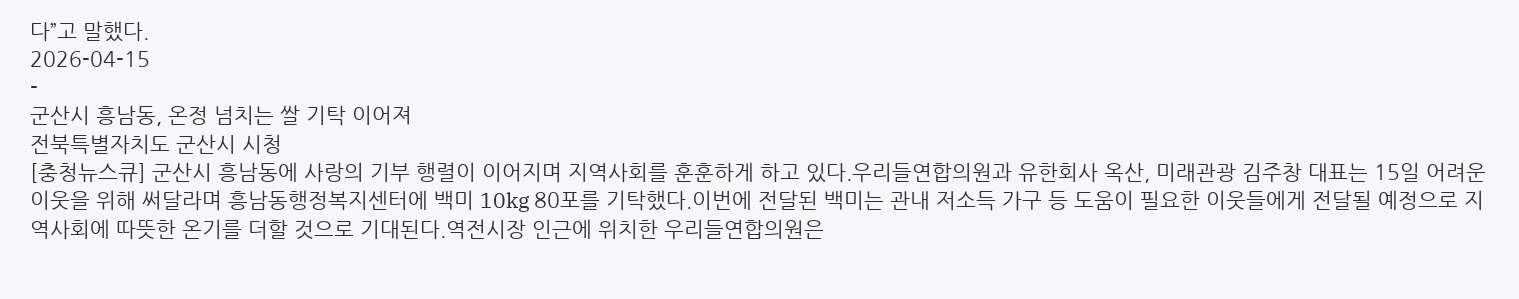다”고 말했다.
2026-04-15
-
군산시 흥남동, 온정 넘치는 쌀 기탁 이어져
전북특별자치도 군산시 시청
[충청뉴스큐] 군산시 흥남동에 사랑의 기부 행렬이 이어지며 지역사회를 훈훈하게 하고 있다.우리들연합의원과 유한회사 옥산, 미래관광 김주창 대표는 15일 어려운 이웃을 위해 써달라며 흥남동행정복지센터에 백미 10kg 80포를 기탁했다.이번에 전달된 백미는 관내 저소득 가구 등 도움이 필요한 이웃들에게 전달될 예정으로 지역사회에 따뜻한 온기를 더할 것으로 기대된다.역전시장 인근에 위치한 우리들연합의원은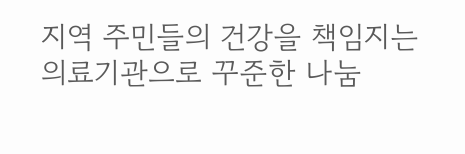지역 주민들의 건강을 책임지는 의료기관으로 꾸준한 나눔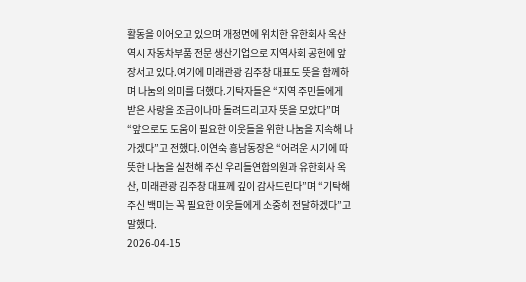활동을 이어오고 있으며 개정면에 위치한 유한회사 옥산 역시 자동차부품 전문 생산기업으로 지역사회 공헌에 앞장서고 있다.여기에 미래관광 김주창 대표도 뜻을 함께하며 나눔의 의미를 더했다.기탁자들은 “지역 주민들에게 받은 사랑을 조금이나마 돌려드리고자 뜻을 모았다”며 “앞으로도 도움이 필요한 이웃들을 위한 나눔을 지속해 나가겠다”고 전했다.이연숙 흥남동장은 “어려운 시기에 따뜻한 나눔을 실천해 주신 우리들연합의원과 유한회사 옥산, 미래관광 김주창 대표께 깊이 감사드린다”며 “기탁해 주신 백미는 꼭 필요한 이웃들에게 소중히 전달하겠다”고 말했다.
2026-04-15